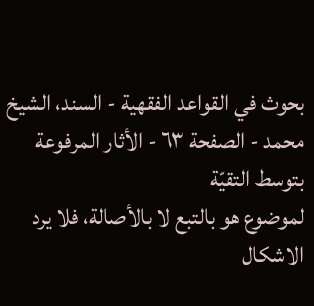بحوث في القواعد الفقهية - السند، الشيخ محمد - الصفحة ٦٣ - الأثار المرفوعة بتوسط التقيّة
لموضوع هو بالتبع لا بالأصالة، فلا يرد الاشكال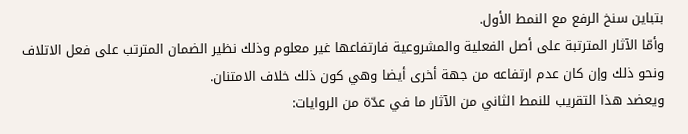بتباين سنخ الرفع مع النمط الأول.
وأمّا الآثار المترتبة على أصل الفعلية والمشروعية فارتفاعها غير معلوم وذلك نظير الضمان المترتب على فعل الاتلاف ونحو ذلك وإن كان عدم ارتفاعه من جهة أخرى أيضا وهي كون ذلك خلاف الامتنان.
ويعضد هذا التقريب للنمط الثاني من الآثار ما في عدّة من الروايات: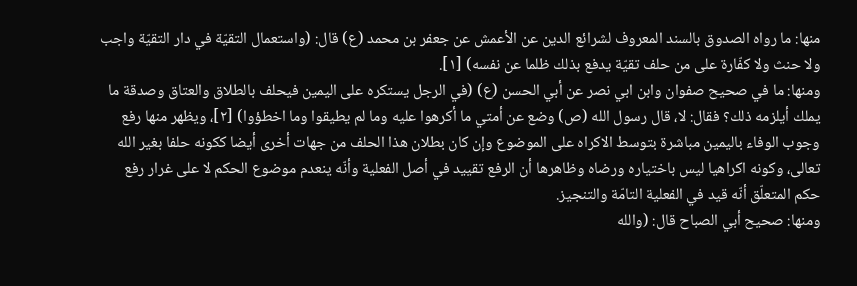منها: ما رواه الصدوق بالسند المعروف لشرائع الدين عن الأعمش عن جعفر بن محمد (ع) قال: (واستعمال التقيّة في دار التقيّة واجب ولا حنث ولا كفّارة على من حلف تقيّة يدفع بذلك ظلما عن نفسه) [١].
ومنها: ما في صحيح صفوان وابن ابي نصر عن أبي الحسن (ع) (في الرجل يستكره على اليمين فيحلف بالطلاق والعتاق وصدقة ما يملك أيلزمه ذلك؟ فقال: لا، قال رسول الله (ص) وضع عن أمتي ما أكرهوا عليه وما لم يطيقوا وما اخطؤوا) [٢]، ويظهر منها رفع وجوب الوفاء باليمين مباشرة بتوسط الاكراه على الموضوع وإن كان بطلان هذا الحلف من جهات أخرى أيضا ككونه حلفا بغير الله تعالى، وكونه اكراهيا ليس باختياره ورضاه وظاهرها أن الرفع تقييد في أصل الفعلية وأنّه ينعدم موضوع الحكم لا على غرار رفع حكم المتعلّق أنّه قيد في الفعلية التامّة والتنجيز.
ومنها: صحيح أبي الصباح قال: (والله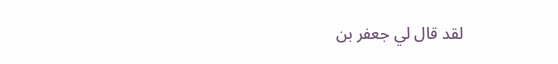لقد قال لي جعفر بن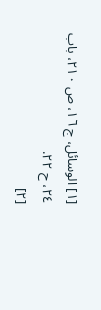[١] الوسائل، ج ١٦، ص ٢١٠، باب ٢٤، ح ٢٢.
[٢]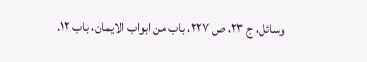وسائل، ج ٢٣، ص ٢٢٧، باب من ابواب الايمان، باب ١٢.